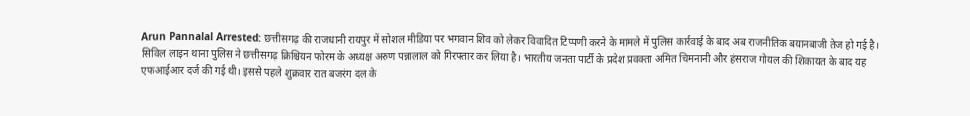Arun Pannalal Arrested: छत्तीसगढ़ की राजधानी रायपुर में सोशल मीडिया पर भगवान शिव को लेकर विवादित टिप्पणी करने के मामले में पुलिस कार्रवाई के बाद अब राजनीतिक बयानबाजी तेज हो गई है। सिविल लाइन थाना पुलिस ने छत्तीसगढ़ क्रिश्चियन फोरम के अध्यक्ष अरुण पन्नालाल को गिरफ्तार कर लिया है। भारतीय जनता पार्टी के प्रदेश प्रवक्ता अमित चिमनानी और हंसराज गोयल की शिकायत के बाद यह एफआईआर दर्ज की गई थी। इससे पहले शुक्रवार रात बजरंग दल के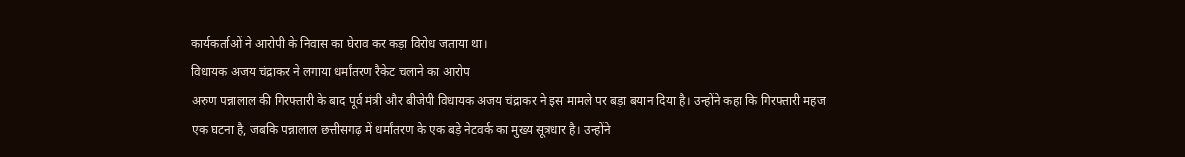कार्यकर्ताओं ने आरोपी के निवास का घेराव कर कड़ा विरोध जताया था।
विधायक अजय चंद्राकर ने लगाया धर्मांतरण रैकेट चलाने का आरोप
अरुण पन्नालाल की गिरफ्तारी के बाद पूर्व मंत्री और बीजेपी विधायक अजय चंद्राकर ने इस मामले पर बड़ा बयान दिया है। उन्होंने कहा कि गिरफ्तारी महज एक घटना है, जबकि पन्नालाल छत्तीसगढ़ में धर्मांतरण के एक बड़े नेटवर्क का मुख्य सूत्रधार है। उन्होंने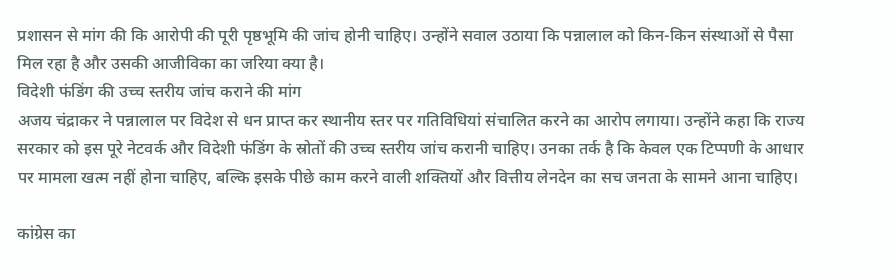प्रशासन से मांग की कि आरोपी की पूरी पृष्ठभूमि की जांच होनी चाहिए। उन्होंने सवाल उठाया कि पन्नालाल को किन-किन संस्थाओं से पैसा मिल रहा है और उसकी आजीविका का जरिया क्या है।
विदेशी फंडिंग की उच्च स्तरीय जांच कराने की मांग
अजय चंद्राकर ने पन्नालाल पर विदेश से धन प्राप्त कर स्थानीय स्तर पर गतिविधियां संचालित करने का आरोप लगाया। उन्होंने कहा कि राज्य सरकार को इस पूरे नेटवर्क और विदेशी फंडिंग के स्रोतों की उच्च स्तरीय जांच करानी चाहिए। उनका तर्क है कि केवल एक टिप्पणी के आधार पर मामला खत्म नहीं होना चाहिए, बल्कि इसके पीछे काम करने वाली शक्तियों और वित्तीय लेनदेन का सच जनता के सामने आना चाहिए।

कांग्रेस का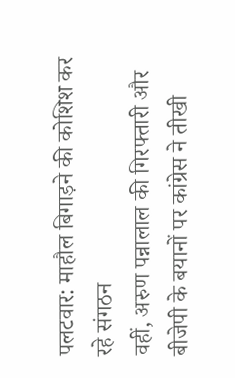पलटवार: माहौल बिगाड़ने की कोशिश कर रहे संगठन
वहीं, अरुण पन्नालाल की गिरफ्तारी और बीजेपी के बयानों पर कांग्रेस ने तीखी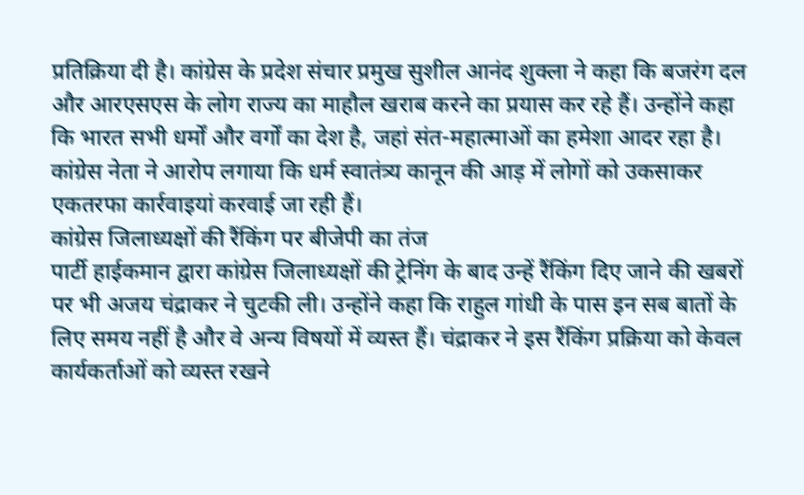प्रतिक्रिया दी है। कांग्रेस के प्रदेश संचार प्रमुख सुशील आनंद शुक्ला ने कहा कि बजरंग दल और आरएसएस के लोग राज्य का माहौल खराब करने का प्रयास कर रहे हैं। उन्होंने कहा कि भारत सभी धर्मों और वर्गों का देश है, जहां संत-महात्माओं का हमेशा आदर रहा है। कांग्रेस नेता ने आरोप लगाया कि धर्म स्वातंत्र्य कानून की आड़ में लोगों को उकसाकर एकतरफा कार्रवाइयां करवाई जा रही हैं।
कांग्रेस जिलाध्यक्षों की रैंकिंग पर बीजेपी का तंज
पार्टी हाईकमान द्वारा कांग्रेस जिलाध्यक्षों की ट्रेनिंग के बाद उन्हें रैंकिंग दिए जाने की खबरों पर भी अजय चंद्राकर ने चुटकी ली। उन्होंने कहा कि राहुल गांधी के पास इन सब बातों के लिए समय नहीं है और वे अन्य विषयों में व्यस्त हैं। चंद्राकर ने इस रैंकिंग प्रक्रिया को केवल कार्यकर्ताओं को व्यस्त रखने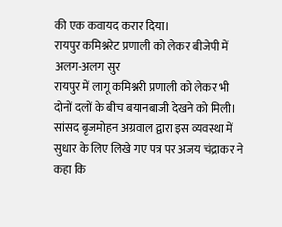की एक कवायद करार दिया।
रायपुर कमिश्नरेट प्रणाली को लेकर बीजेपी में अलग-अलग सुर
रायपुर में लागू कमिश्नरी प्रणाली को लेकर भी दोनों दलों के बीच बयानबाजी देखने को मिली। सांसद बृजमोहन अग्रवाल द्वारा इस व्यवस्था में सुधार के लिए लिखे गए पत्र पर अजय चंद्राकर ने कहा कि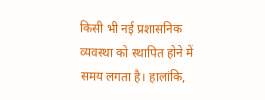किसी भी नई प्रशासनिक व्यवस्था को स्थापित होने में समय लगता है। हालांकि,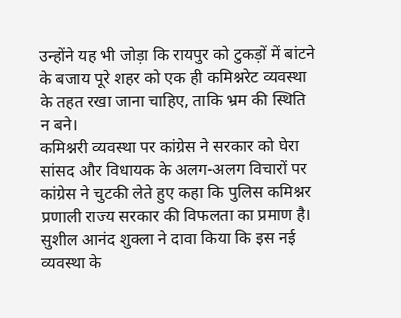उन्होंने यह भी जोड़ा कि रायपुर को टुकड़ों में बांटने के बजाय पूरे शहर को एक ही कमिश्नरेट व्यवस्था के तहत रखा जाना चाहिए, ताकि भ्रम की स्थिति न बने।
कमिश्नरी व्यवस्था पर कांग्रेस ने सरकार को घेरा
सांसद और विधायक के अलग-अलग विचारों पर कांग्रेस ने चुटकी लेते हुए कहा कि पुलिस कमिश्नर प्रणाली राज्य सरकार की विफलता का प्रमाण है। सुशील आनंद शुक्ला ने दावा किया कि इस नई व्यवस्था के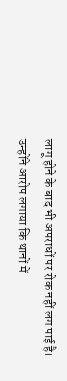लागू होने के बाद भी अपराधों पर रोक नहीं लग पाई है। उन्होंने आरोप लगाया कि थानों में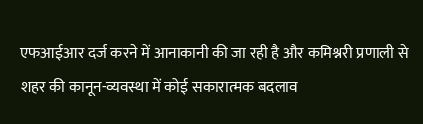एफआईआर दर्ज करने में आनाकानी की जा रही है और कमिश्नरी प्रणाली से शहर की कानून-व्यवस्था में कोई सकारात्मक बदलाव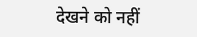देखने को नहीं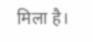मिला है।